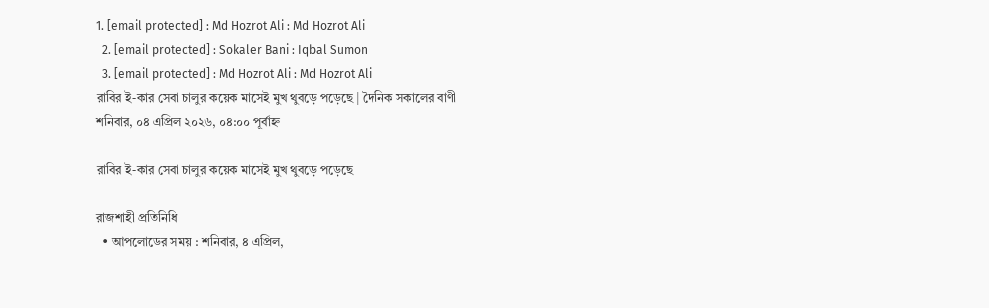1. [email protected] : Md Hozrot Ali : Md Hozrot Ali
  2. [email protected] : Sokaler Bani : Iqbal Sumon
  3. [email protected] : Md Hozrot Ali : Md Hozrot Ali
রাবির ই-কার সেবা চালুর কয়েক মাসেই মুখ থুবড়ে পড়েছে | দৈনিক সকালের বাণী
শনিবার, ০৪ এপ্রিল ২০২৬, ০৪:০০ পূর্বাহ্ন

রাবির ই-কার সেবা চালুর কয়েক মাসেই মুখ থুবড়ে পড়েছে

রাজশাহী প্রতিনিধি
  • আপলোডের সময় : শনিবার, ৪ এপ্রিল,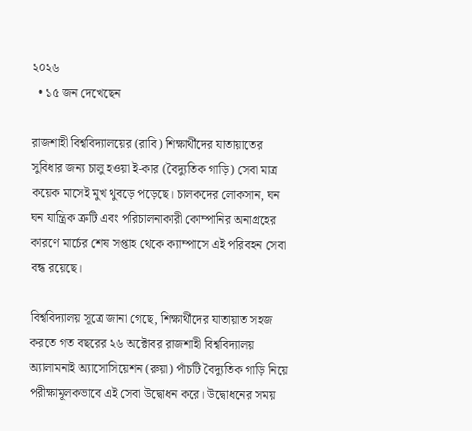২০২৬
  • ১৫ জন দেখেছেন

রাজশাহী বিশ্ববিদ্যালয়ের (রাবি) শিক্ষার্থীদের যাতায়াতের সুবিধার জন্য চালু হওয়া ই-কার (বৈদ্যুতিক গাড়ি) সেবা মাত্র কয়েক মাসেই মুখ থুবড়ে পড়েছে। চালকদের লোকসান, ঘন ঘন যান্ত্রিক ত্রুটি এবং পরিচালনাকারী কোম্পানির অনাগ্রহের কারণে মার্চের শেষ সপ্তাহ থেকে ক্যাম্পাসে এই পরিবহন সেবা বন্ধ রয়েছে।

বিশ্ববিদ্যালয় সূত্রে জানা গেছে, শিক্ষার্থীদের যাতায়াত সহজ করতে গত বছরের ২৬ অক্টোবর রাজশাহী বিশ্ববিদ্যালয় অ্যালামনাই অ্যাসোসিয়েশন (রুয়া) পাঁচটি বৈদ্যুতিক গাড়ি নিয়ে পরীক্ষামূলকভাবে এই সেবা উদ্বোধন করে। উদ্বোধনের সময়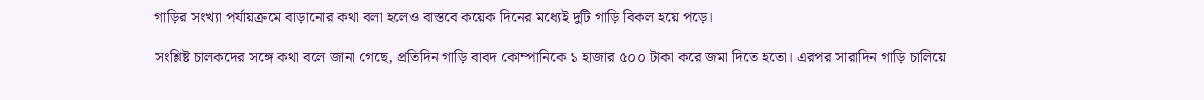গাড়ির সংখ্যা পর্যায়ক্রমে বাড়ানোর কথা বলা হলেও বাস্তবে কয়েক দিনের মধ্যেই দুটি গাড়ি বিকল হয়ে পড়ে।

সংশ্লিষ্ট চালকদের সঙ্গে কথা বলে জানা গেছে, প্রতিদিন গাড়ি বাবদ কোম্পানিকে ১ হাজার ৫০০ টাকা করে জমা দিতে হতো। এরপর সারাদিন গাড়ি চালিয়ে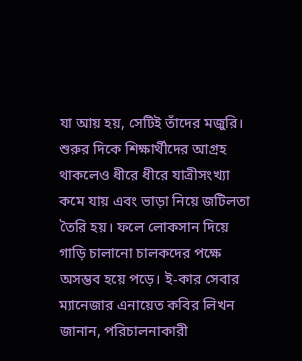যা আয় হয়, সেটিই তাঁদের মজুরি। শুরুর দিকে শিক্ষার্থীদের আগ্রহ থাকলেও ধীরে ধীরে যাত্রীসংখ্যা কমে যায় এবং ভাড়া নিয়ে জটিলতা তৈরি হয়। ফলে লোকসান দিয়ে গাড়ি চালানো চালকদের পক্ষে অসম্ভব হয়ে পড়ে। ই-কার সেবার ম্যানেজার এনায়েত কবির লিখন জানান, পরিচালনাকারী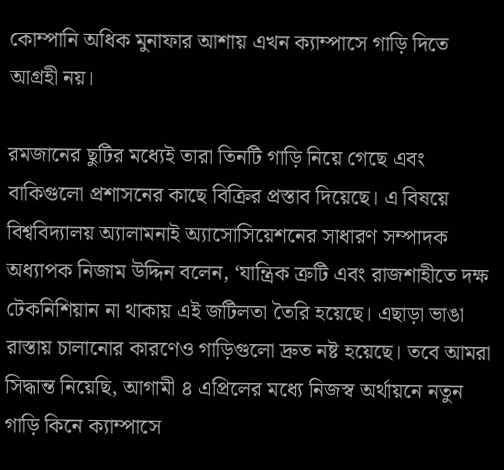কোম্পানি অধিক মুনাফার আশায় এখন ক্যাম্পাসে গাড়ি দিতে আগ্রহী নয়।

রমজানের ছুটির মধ্যেই তারা তিনটি গাড়ি নিয়ে গেছে এবং বাকিগুলো প্রশাসনের কাছে বিক্রির প্রস্তাব দিয়েছে। এ বিষয়ে বিশ্ববিদ্যালয় অ্যালামনাই অ্যাসোসিয়েশনের সাধারণ সম্পাদক অধ্যাপক নিজাম উদ্দিন বলেন, ‘যান্ত্রিক ত্রুটি এবং রাজশাহীতে দক্ষ টেকনিশিয়ান না থাকায় এই জটিলতা তৈরি হয়েছে। এছাড়া ভাঙা রাস্তায় চালানোর কারণেও গাড়িগুলো দ্রুত নষ্ট হয়েছে। তবে আমরা সিদ্ধান্ত নিয়েছি, আগামী ৪ এপ্রিলের মধ্যে নিজস্ব অর্থায়নে নতুন গাড়ি কিনে ক্যাম্পাসে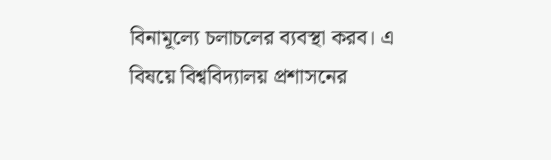বিনামূল্যে চলাচলের ব্যবস্থা করব। এ বিষয়ে বিশ্ববিদ্যালয় প্রশাসনের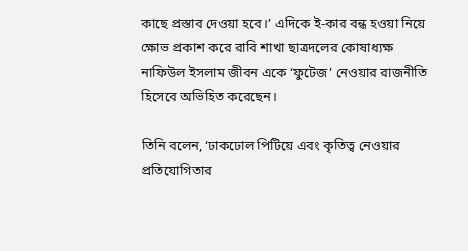কাছে প্রস্তাব দেওয়া হবে।’ এদিকে ই-কার বন্ধ হওয়া নিয়ে ক্ষোভ প্রকাশ করে রাবি শাখা ছাত্রদলের কোষাধ্যক্ষ নাফিউল ইসলাম জীবন একে ‘ফুটেজ’ নেওয়ার রাজনীতি হিসেবে অভিহিত করেছেন।

তিনি বলেন, ‘ঢাকঢোল পিটিয়ে এবং কৃতিত্ব নেওয়ার প্রতিযোগিতার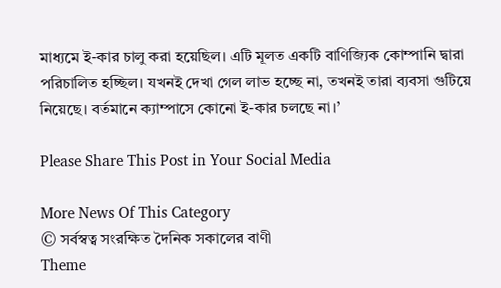মাধ্যমে ই-কার চালু করা হয়েছিল। এটি মূলত একটি বাণিজ্যিক কোম্পানি দ্বারা পরিচালিত হচ্ছিল। যখনই দেখা গেল লাভ হচ্ছে না, তখনই তারা ব্যবসা গুটিয়ে নিয়েছে। বর্তমানে ক্যাম্পাসে কোনো ই-কার চলছে না।’

Please Share This Post in Your Social Media

More News Of This Category
© সর্বস্বত্ব সংরক্ষিত দৈনিক সকালের বাণী
Theme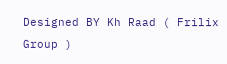Designed BY Kh Raad ( Frilix Group )